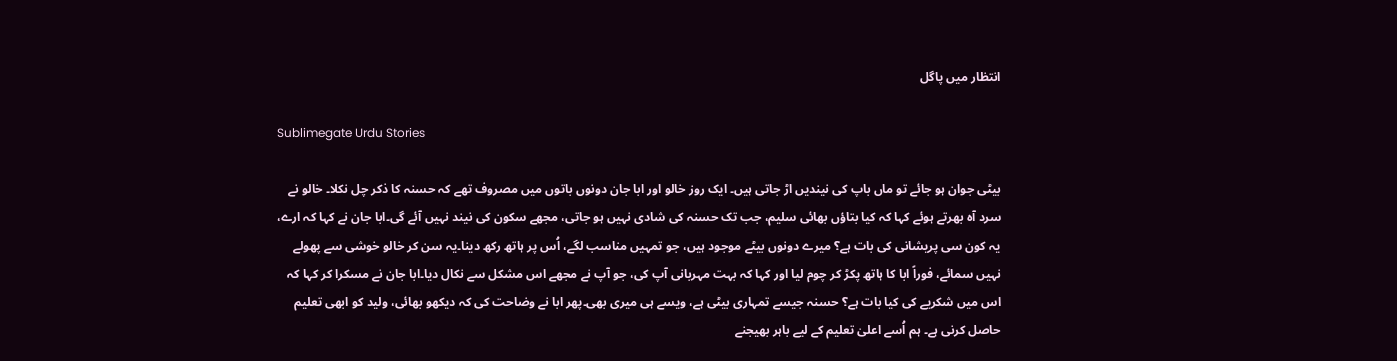انتظار میں پاگل

Sublimegate Urdu Stories

بیٹی جوان ہو جائے تو ماں باپ کی نیندیں اڑ جاتی ہیں۔ ایک روز خالو اور ابا جان دونوں باتوں میں مصروف تھے کہ حسنہ کا ذکر چل نکلا۔ خالو نے سرد آہ بھرتے ہوئے کہا کہ کیا بتاؤں بھائی سلیم، جب تک حسنہ کی شادی نہیں ہو جاتی، مجھے سکون کی نیند نہیں آئے گی۔ابا جان نے کہا کہ ارے، یہ کون سی پریشانی کی بات ہے؟ میرے دونوں بیٹے موجود ہیں، جو تمہیں مناسب لگے، اُس پر ہاتھ رکھ دینا۔یہ سن کر خالو خوشی سے پھولے نہیں سمائے، فوراً ابا کا ہاتھ پکڑ کر چوم لیا اور کہا کہ بہت مہربانی آپ کی، جو آپ نے مجھے اس مشکل سے نکال دیا۔ابا جان نے مسکرا کر کہا کہ اس میں شکریے کی کیا بات ہے؟ حسنہ جیسے تمہاری بیٹی ہے، ویسے ہی میری بھی۔پھر ابا نے وضاحت کی کہ دیکھو بھائی، ولید کو ابھی تعلیم حاصل کرنی ہے۔ ہم اُسے اعلیٰ تعلیم کے لیے باہر بھیجنے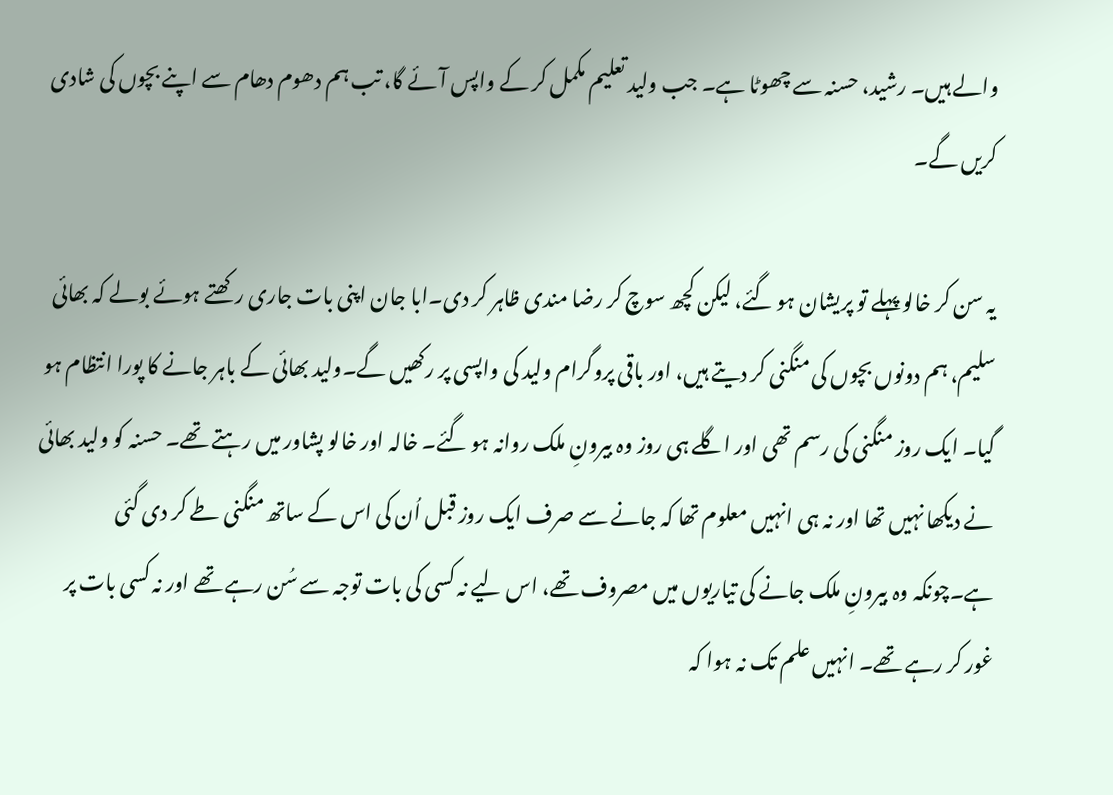والے ہیں۔ رشید، حسنہ سے چھوٹا ہے۔ جب ولید تعلیم مکمل کر کے واپس آئے گا، تب ہم دھوم دھام سے اپنے بچوں کی شادی کریں گے۔

یہ سن کر خالو پہلے تو پریشان ہو گئے، لیکن کچھ سوچ کر رضا مندی ظاہر کر دی۔ابا جان اپنی بات جاری رکھتے ہوئے بولے کہ بھائی سلیم، ہم دونوں بچوں کی منگنی کر دیتے ہیں، اور باقی پروگرام ولید کی واپسی پر رکھیں گے۔ولید بھائی کے باہر جانے کا پورا انتظام ہو گیا۔ ایک روز منگنی کی رسم تھی اور اگلے ہی روز وہ بیرونِ ملک روانہ ہو گئے۔ خالہ اور خالو پشاور میں رہتے تھے۔ حسنہ کو ولید بھائی نے دیکھا نہیں تھا اور نہ ہی انہیں معلوم تھا کہ جانے سے صرف ایک روز قبل اُن کی اس کے ساتھ منگنی طے کر دی گئی ہے۔چونکہ وہ بیرونِ ملک جانے کی تیاریوں میں مصروف تھے، اس لیے نہ کسی کی بات توجہ سے سُن رہے تھے اور نہ کسی بات پر غور کر رہے تھے۔ انہیں علم تک نہ ہوا کہ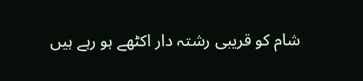شام کو قریبی رشتہ دار اکٹھے ہو رہے ہیں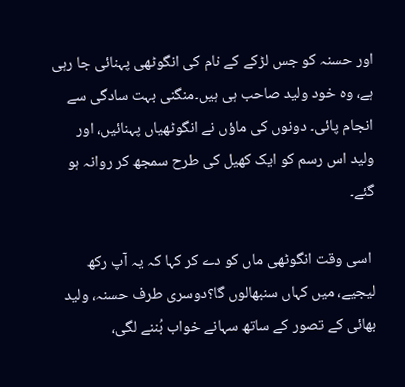اور حسنہ کو جس لڑکے کے نام کی انگوٹھی پہنائی جا رہی ہے، وہ خود ولید صاحب ہی ہیں۔منگنی بہت سادگی سے انجام پائی۔ دونوں کی ماؤں نے انگوٹھیاں پہنائیں، اور ولید اس رسم کو ایک کھیل کی طرح سمجھ کر روانہ ہو گئے۔

 اسی وقت انگوٹھی ماں کو دے کر کہا کہ یہ آپ رکھ لیجیے، میں کہاں سنبھالوں گا؟دوسری طرف حسنہ، ولید بھائی کے تصور کے ساتھ سہانے خواب بُننے لگی،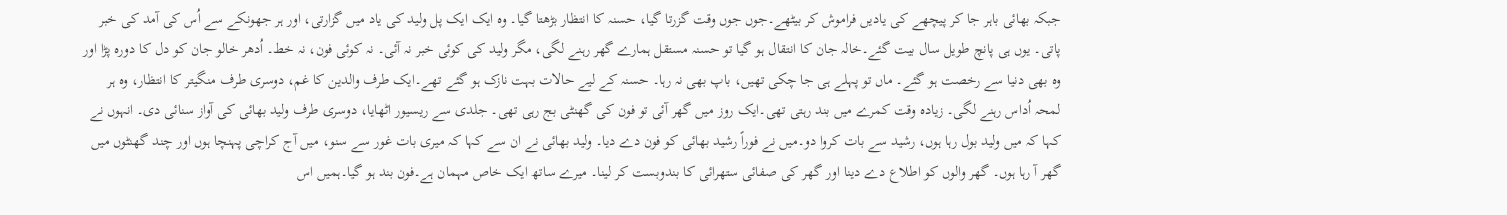جبکہ بھائی باہر جا کر پیچھے کی یادیں فراموش کر بیٹھے۔جوں جوں وقت گزرتا گیا، حسنہ کا انتظار بڑھتا گیا۔ وہ ایک ایک پل ولید کی یاد میں گزارتی، اور ہر جھونکے سے اُس کی آمد کی خبر پاتی۔ یوں ہی پانچ طویل سال بیت گئے۔خالہ جان کا انتقال ہو گیا تو حسنہ مستقل ہمارے گھر رہنے لگی، مگر ولید کی کوئی خبر نہ آئی۔ نہ کوئی فون، نہ خط۔ اُدھر خالو جان کو دل کا دورہ پڑا اور وہ بھی دنیا سے رخصت ہو گئے۔ ماں تو پہلے ہی جا چکی تھیں، باپ بھی نہ رہا۔ حسنہ کے لیے حالات بہت نازک ہو گئے تھے۔ایک طرف والدین کا غم، دوسری طرف منگیتر کا انتظار، وہ ہر لمحہ اُداس رہنے لگی۔ زیادہ وقت کمرے میں بند رہتی تھی۔ایک روز میں گھر آئی تو فون کی گھنٹی بج رہی تھی۔ جلدی سے ریسیور اٹھایا، دوسری طرف ولید بھائی کی آواز سنائی دی۔ انہوں نے کہا کہ میں ولید بول رہا ہوں، رشید سے بات کروا دو۔میں نے فوراً رشید بھائی کو فون دے دیا۔ ولید بھائی نے ان سے کہا کہ میری بات غور سے سنو، میں آج کراچی پہنچا ہوں اور چند گھنٹوں میں گھر آ رہا ہوں۔ گھر والوں کو اطلاع دے دینا اور گھر کی صفائی ستھرائی کا بندوبست کر لینا۔ میرے ساتھ ایک خاص مہمان ہے۔فون بند ہو گیا۔ہمیں اس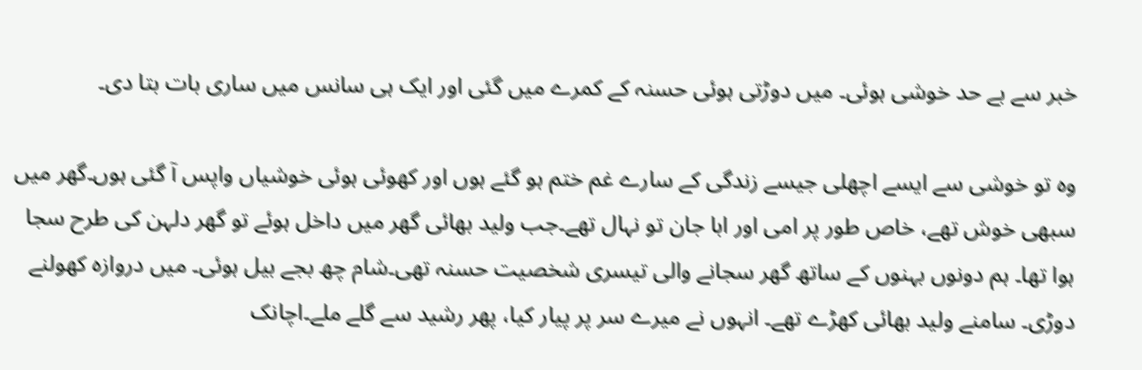خبر سے بے حد خوشی ہوئی۔ میں دوڑتی ہوئی حسنہ کے کمرے میں گئی اور ایک ہی سانس میں ساری بات بتا دی۔

وہ تو خوشی سے ایسے اچھلی جیسے زندگی کے سارے غم ختم ہو گئے ہوں اور کھوئی ہوئی خوشیاں واپس آ گئی ہوں۔گھر میں سبھی خوش تھے، خاص طور پر امی اور ابا جان تو نہال تھے۔جب ولید بھائی گھر میں داخل ہوئے تو گھر دلہن کی طرح سجا ہوا تھا۔ ہم دونوں بہنوں کے ساتھ گھر سجانے والی تیسری شخصیت حسنہ تھی۔شام چھ بجے بیل ہوئی۔ میں دروازہ کھولنے دوڑی۔ سامنے ولید بھائی کھڑے تھے۔ انہوں نے میرے سر پر پیار کیا، پھر رشید سے گلے ملے۔اچانک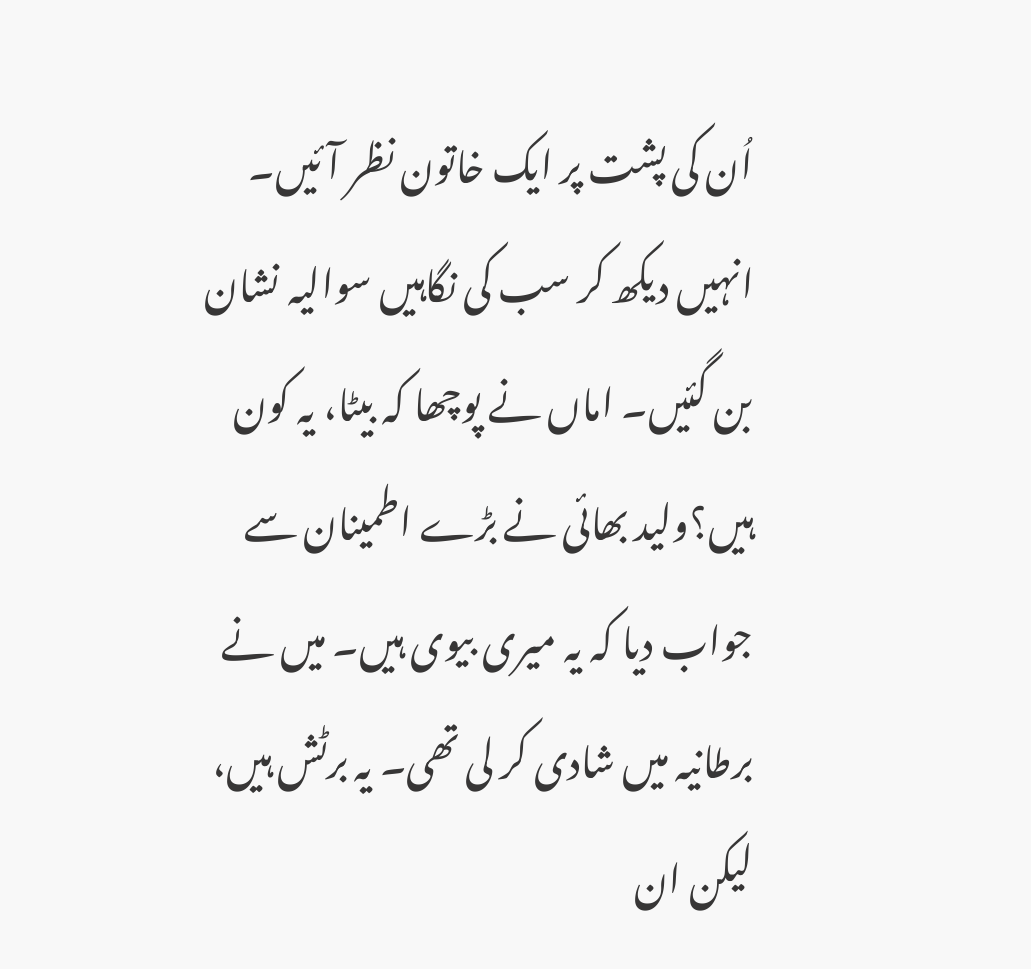اُن کی پشت پر ایک خاتون نظر آئیں۔ انہیں دیکھ کر سب کی نگاہیں سوالیہ نشان بن گئیں۔ اماں نے پوچھا کہ بیٹا، یہ کون ہیں؟ولید بھائی نے بڑے اطمینان سے جواب دیا کہ یہ میری بیوی ہیں۔ میں نے برطانیہ میں شادی کر لی تھی۔ یہ برٹش ہیں، لیکن ان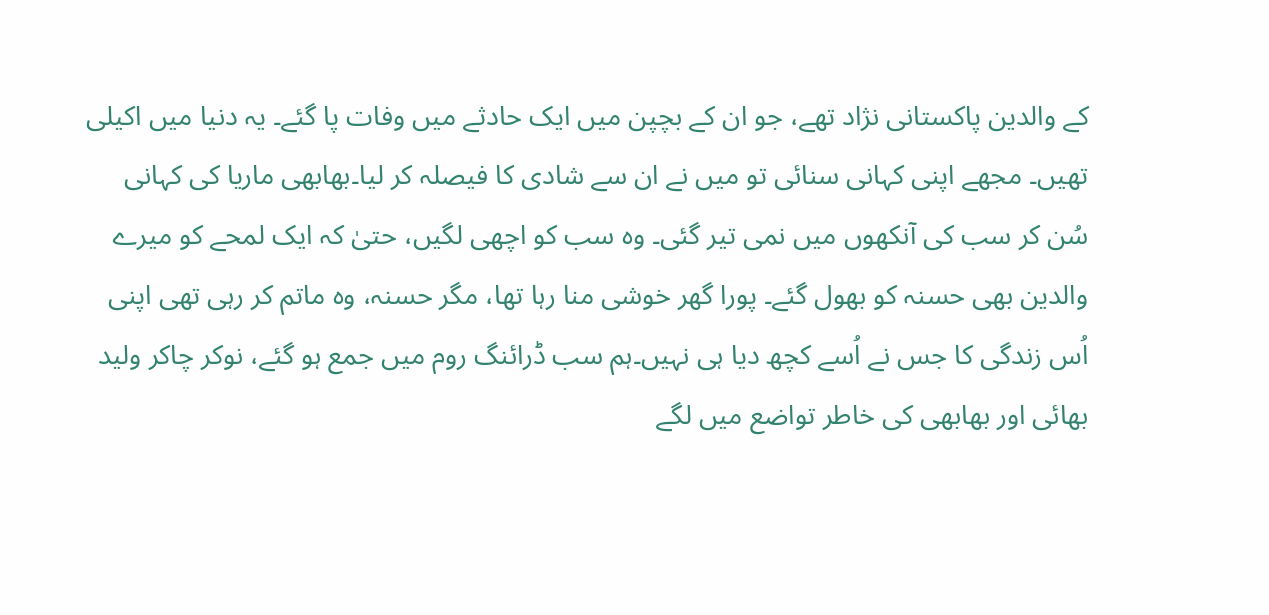کے والدین پاکستانی نژاد تھے، جو ان کے بچپن میں ایک حادثے میں وفات پا گئے۔ یہ دنیا میں اکیلی تھیں۔ مجھے اپنی کہانی سنائی تو میں نے ان سے شادی کا فیصلہ کر لیا۔بھابھی ماریا کی کہانی سُن کر سب کی آنکھوں میں نمی تیر گئی۔ وہ سب کو اچھی لگیں، حتیٰ کہ ایک لمحے کو میرے والدین بھی حسنہ کو بھول گئے۔ پورا گھر خوشی منا رہا تھا، مگر حسنہ، وہ ماتم کر رہی تھی اپنی اُس زندگی کا جس نے اُسے کچھ دیا ہی نہیں۔ہم سب ڈرائنگ روم میں جمع ہو گئے، نوکر چاکر ولید بھائی اور بھابھی کی خاطر تواضع میں لگے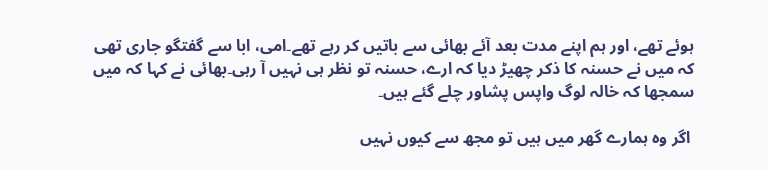ہوئے تھے، اور ہم اپنے مدت بعد آئے بھائی سے باتیں کر رہے تھے۔امی، ابا سے گفتگو جاری تھی کہ میں نے حسنہ کا ذکر چھیڑ دیا کہ ارے، حسنہ تو نظر ہی نہیں آ رہی۔بھائی نے کہا کہ میں سمجھا کہ خالہ لوگ واپس پشاور چلے گئے ہیں۔

 اگر وہ ہمارے گھر میں ہیں تو مجھ سے کیوں نہیں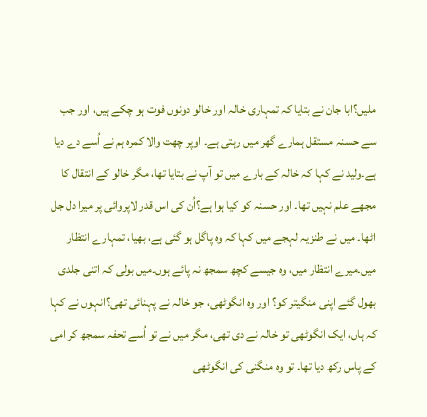ملیں؟ابا جان نے بتایا کہ تمہاری خالہ اور خالو دونوں فوت ہو چکے ہیں، اور جب سے حسنہ مستقل ہمارے گھر میں رہتی ہے۔ اوپر چھت والا کمرہ ہم نے اُسے دے دیا ہے۔ولید نے کہا کہ خالہ کے بارے میں تو آپ نے بتایا تھا، مگر خالو کے انتقال کا مجھے علم نہیں تھا۔ اور حسنہ کو کیا ہوا ہے؟اُن کی اس قدر لاپروائی پر میرا دل جل اٹھا۔ میں نے طنزیہ لہجے میں کہا کہ وہ پاگل ہو گئی ہے، بھیا، تمہارے انتظار میں۔میرے انتظار میں، وہ جیسے کچھ سمجھ نہ پائے ہوں۔میں بولی کہ اتنی جلدی بھول گئے اپنی منگیتر کو؟ اور وہ انگوٹھی، جو خالہ نے پہنائی تھی؟انہوں نے کہا کہ ہاں، ایک انگوٹھی تو خالہ نے دی تھی، مگر میں نے تو اُسے تحفہ سمجھ کر امی کے پاس رکھ دیا تھا۔ تو وہ منگنی کی انگوٹھی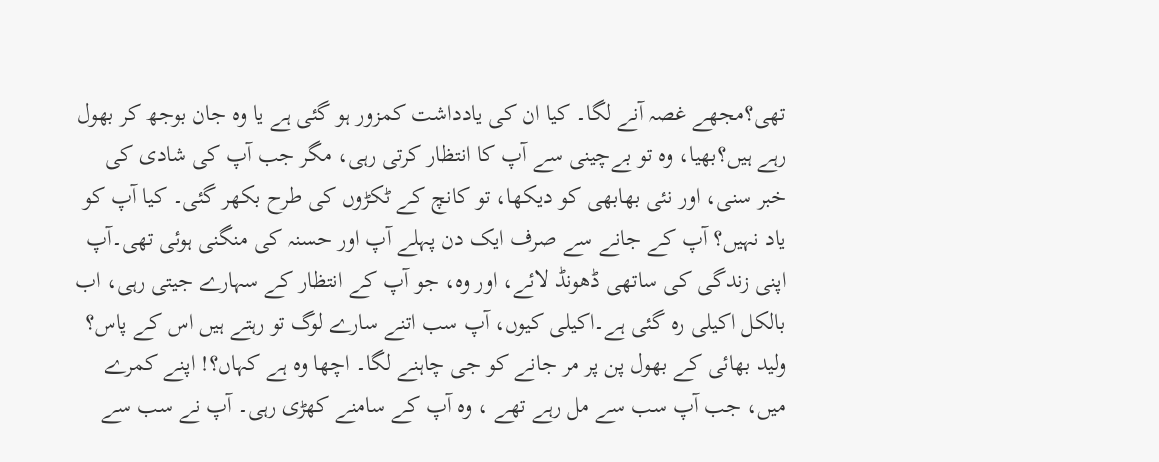تھی؟مجھے غصہ آنے لگا۔ کیا ان کی یادداشت کمزور ہو گئی ہے یا وہ جان بوجھ کر بھول رہے ہیں؟بھیا، وہ تو بےچینی سے آپ کا انتظار کرتی رہی، مگر جب آپ کی شادی کی خبر سنی، اور نئی بھابھی کو دیکھا، تو کانچ کے ٹکڑوں کی طرح بکھر گئی۔ کیا آپ کو یاد نہیں؟ آپ کے جانے سے صرف ایک دن پہلے آپ اور حسنہ کی منگنی ہوئی تھی۔آپ اپنی زندگی کی ساتھی ڈھونڈ لائے، اور وہ، جو آپ کے انتظار کے سہارے جیتی رہی، اب بالکل اکیلی رہ گئی ہے۔اکیلی کیوں، آپ سب اتنے سارے لوگ تو رہتے ہیں اس کے پاس؟ ولید بھائی کے بھول پن پر مر جانے کو جی چاہنے لگا۔ اچھا وہ ہے کہاں؟! اپنے کمرے میں، جب آپ سب سے مل رہے تھے ، وہ آپ کے سامنے کھڑی رہی۔ آپ نے سب سے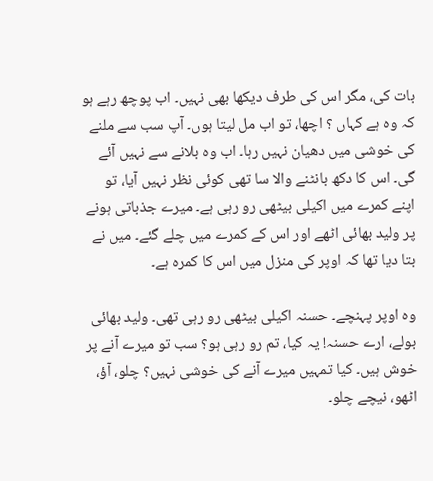بات کی، مگر اس کی طرف دیکھا بھی نہیں۔ اب پوچھ رہے ہو کہ وہ ہے کہاں ؟ اچھا، تو اب مل لیتا ہوں۔ آپ سب سے ملنے کی خوشی میں دھیان نہیں رہا۔ اب وہ بلانے سے نہیں آئے گی۔ اس کا دکھ بانٹنے والا سا تھی کوئی نظر نہیں آیا، تو اپنے کمرے میں اکیلی بیٹھی رو رہی ہے۔ میرے جذباتی ہونے پر ولید بھائی اٹھے اور اس کے کمرے میں چلے گئے۔ میں نے بتا دیا تھا کہ اوپر کی منزل میں اس کا کمرہ ہے۔

وہ اوپر پہنچے۔ حسنہ اکیلی بیٹھی رو رہی تھی۔ ولید بھائی بولے، ارے حسنہ! یہ کیا، تم رو رہی ہو؟ سب تو میرے آنے پر خوش ہیں۔ کیا تمہیں میرے آنے کی خوشی نہیں؟ چلو، آؤ، اٹھو، نیچے چلو۔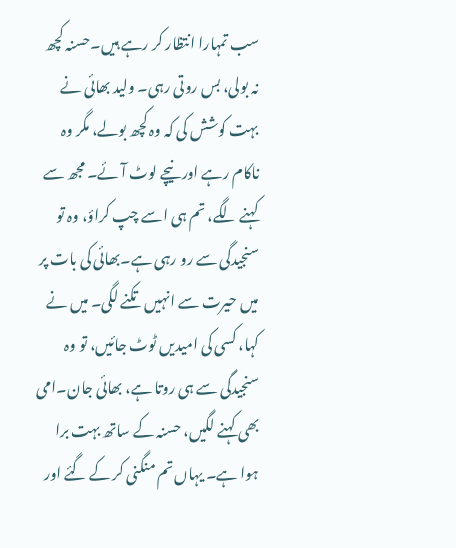سب تمہارا انتظار کر رہے ہیں۔حسنہ کچھ نہ بولی، بس روتی رہی۔ ولید بھائی نے بہت کوشش کی کہ وہ کچھ بولے، مگر وہ ناکام رہے اور نیچے لوٹ آئے۔ مجھ سے کہنے لگے، تم ہی اسے چپ کراؤ، وہ تو سنجیدگی سے رو رہی ہے۔بھائی کی بات پر میں حیرت سے انہیں تکنے لگی۔ میں نے کہا، کسی کی امیدیں ٹوٹ جائیں، تو وہ سنجیدگی سے ہی روتا ہے، بھائی جان۔امی بھی کہنے لگیں، حسنہ کے ساتھ بہت برا ہوا ہے۔ یہاں تم منگنی کر کے گئے اور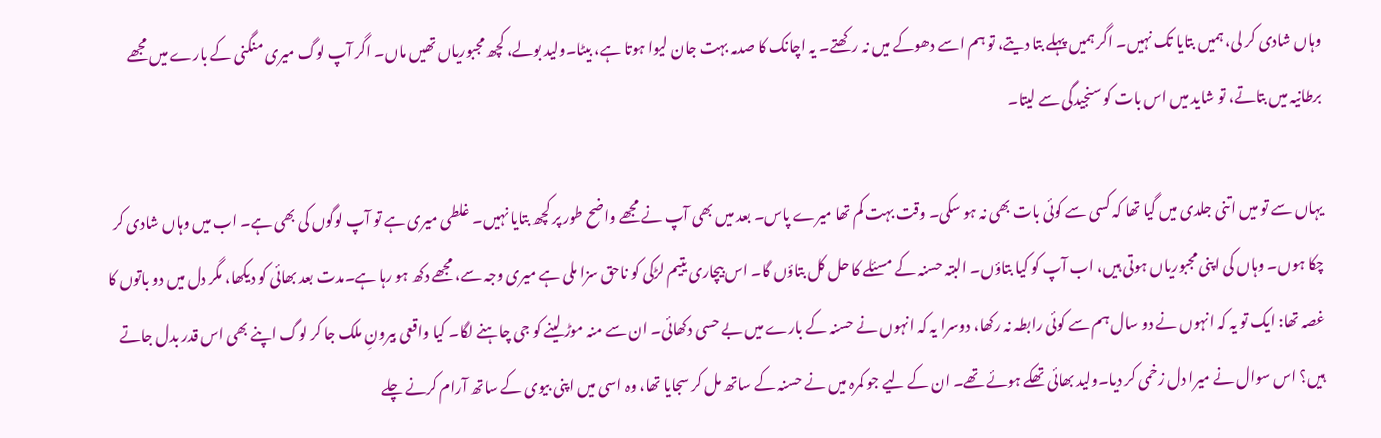وہاں شادی کر لی، ہمیں بتایا تک نہیں۔ اگر ہمیں پہلے بتا دیتے، تو ہم اسے دھوکے میں نہ رکھتے۔ یہ اچانک کا صدمہ بہت جان لیوا ہوتا ہے، بیٹا۔ولید بولے، کچھ مجبوریاں تھیں ماں۔ اگر آپ لوگ میری منگنی کے بارے میں مجھے برطانیہ میں بتاتے، تو شاید میں اس بات کو سنجیدگی سے لیتا۔

یہاں سے تو میں اتنی جلدی میں گیا تھا کہ کسی سے کوئی بات بھی نہ ہو سکی۔ وقت بہت کم تھا میرے پاس۔ بعد میں بھی آپ نے مجھے واضح طور پر کچھ بتایا نہیں۔ غلطی میری ہے تو آپ لوگوں کی بھی ہے۔ اب میں وہاں شادی کر چکا ہوں۔ وہاں کی اپنی مجبوریاں ہوتی ہیں، اب آپ کو کیا بتاؤں۔ البتہ حسنہ کے مسئلے کا حل کل بتاؤں گا۔ اس بیچاری یتیم لڑکی کو ناحق سزا ملی ہے میری وجہ سے، مجھے دکھ ہو رہا ہے۔مدت بعد بھائی کو دیکھا، مگر دل میں دو باتوں کا غصہ تھا: ایک تو یہ کہ انہوں نے دو سال ہم سے کوئی رابطہ نہ رکھا، دوسرا یہ کہ انہوں نے حسنہ کے بارے میں بے حسی دکھائی۔ ان سے منہ موڑ لینے کو جی چاہنے لگا۔ کیا واقعی بیرونِ ملک جا کر لوگ اپنے بھی اس قدر بدل جاتے ہیں؟ اس سوال نے میرا دل زخمی کر دیا۔ولید بھائی تھکے ہوئے تھے۔ ان کے لیے جو کمرہ میں نے حسنہ کے ساتھ مل کر سجایا تھا، وہ اسی میں اپنی بیوی کے ساتھ آرام کرنے چلے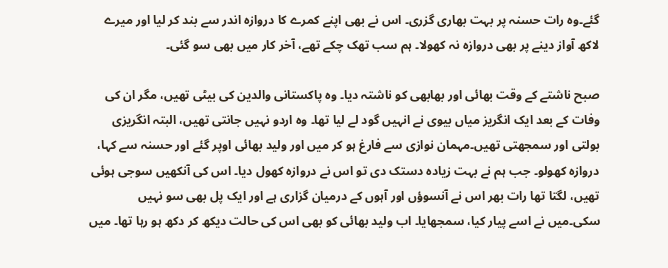گئے۔وہ رات حسنہ پر بہت بھاری گزری۔ اس نے بھی اپنے کمرے کا دروازہ اندر سے بند کر لیا اور میرے لاکھ آواز دینے پر بھی دروازہ نہ کھولا۔ ہم سب تھک چکے تھے، آخر کار میں بھی سو گئی۔

صبح ناشتے کے وقت بھائی اور بھابھی کو ناشتہ دیا۔ وہ پاکستانی والدین کی بیٹی تھیں، مگر ان کی وفات کے بعد ایک انگریز میاں بیوی نے انہیں گود لے لیا تھا۔ وہ اردو نہیں جانتی تھیں، البتہ انگریزی بولتی اور سمجھتی تھیں۔مہمان نوازی سے فارغ ہو کر میں اور ولید بھائی اوپر گئے اور حسنہ سے کہا، دروازہ کھولو۔ جب ہم نے بہت زیادہ دستک دی تو اس نے دروازہ کھول دیا۔ اس کی آنکھیں سوجی ہوئی تھیں، لگتا تھا رات بھر اس نے آنسوؤں اور آہوں کے درمیان گزاری ہے اور ایک پل بھی سو نہیں سکی۔میں نے اسے پیار کیا، سمجھایا۔ اب ولید بھائی کو بھی اس کی حالت دیکھ کر دکھ ہو رہا تھا۔ میں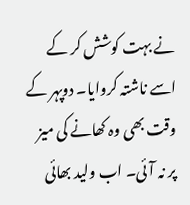نے بہت کوشش کر کے اسے ناشتہ کروایا۔ دوپہر کے وقت بھی وہ کھانے کی میز پر نہ آئی۔ اب ولید بھائی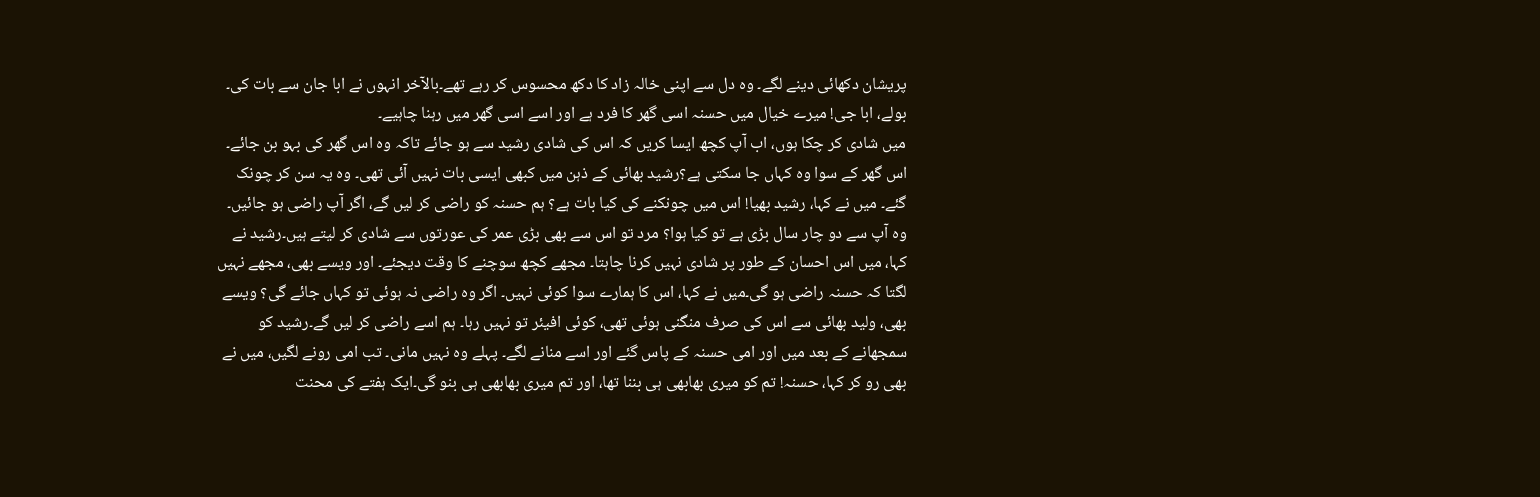پریشان دکھائی دینے لگے۔ وہ دل سے اپنی خالہ زاد کا دکھ محسوس کر رہے تھے۔بالآخر انہوں نے ابا جان سے بات کی۔ بولے، ابا جی! میرے خیال میں حسنہ اسی گھر کا فرد ہے اور اسے اسی گھر میں رہنا چاہیے۔
میں شادی کر چکا ہوں، اب آپ کچھ ایسا کریں کہ اس کی شادی رشید سے ہو جائے تاکہ وہ اس گھر کی بہو بن جائے۔ اس گھر کے سوا وہ کہاں جا سکتی ہے؟رشید بھائی کے ذہن میں کبھی ایسی بات نہیں آئی تھی۔ وہ یہ سن کر چونک گئے۔ میں نے کہا، رشید بھیا! اس میں چونکنے کی کیا بات ہے؟ ہم حسنہ کو راضی کر لیں گے، اگر آپ راضی ہو جائیں۔ وہ آپ سے دو چار سال بڑی ہے تو کیا ہوا؟ مرد تو اس سے بھی بڑی عمر کی عورتوں سے شادی کر لیتے ہیں۔رشید نے کہا، میں اس احسان کے طور پر شادی نہیں کرنا چاہتا۔ مجھے کچھ سوچنے کا وقت دیجئے۔ اور ویسے بھی، مجھے نہیں لگتا کہ حسنہ راضی ہو گی۔میں نے کہا، اس کا ہمارے سوا کوئی نہیں۔ اگر وہ راضی نہ ہوئی تو کہاں جائے گی؟ ویسے بھی، ولید بھائی سے اس کی صرف منگنی ہوئی تھی، کوئی افیئر تو نہیں رہا۔ ہم اسے راضی کر لیں گے۔رشید کو سمجھانے کے بعد میں اور امی حسنہ کے پاس گئے اور اسے منانے لگے۔ پہلے وہ نہیں مانی۔ تب امی رونے لگیں، میں نے بھی رو کر کہا، حسنہ! تم کو میری بھابھی ہی بننا تھا، اور تم میری بھابھی ہی بنو گی۔ایک ہفتے کی محنت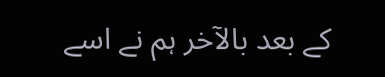کے بعد بالآخر ہم نے اسے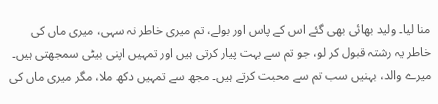منا لیا۔ ولید بھائی بھی گئے اس کے پاس اور بولے، تم میری خاطر نہ سہی، میری ماں کی خاطر یہ رشتہ قبول کر لو، جو تم سے بہت پیار کرتی ہیں اور تمہیں اپنی بیٹی سمجھتی ہیں۔ میرے والد، بہنیں سب تم سے محبت کرتے ہیں۔ مجھ سے تمہیں دکھ ملا، مگر میری ماں کی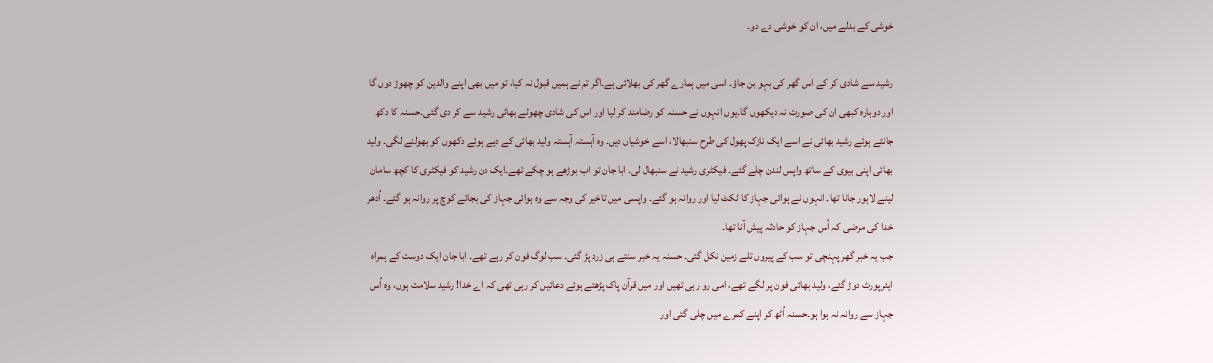خوشی کے بدلے میں، ان کو خوشی دے دو۔

رشید سے شادی کر کے اس گھر کی بہو بن جاؤ۔ اسی میں ہمارے گھر کی بھلائی ہے۔اگر تم نے ہمیں قبول نہ کیا، تو میں بھی اپنے والدین کو چھوڑ دوں گا اور دوبارہ کبھی ان کی صورت نہ دیکھوں گا۔یوں انہوں نے حسنہ کو رضامند کر لیا اور اس کی شادی چھوٹے بھائی رشید سے کر دی گئی۔حسنہ کا دکھ جانتے ہوئے رشید بھائی نے اسے ایک نازک پھول کی طرح سنبھالا، اسے خوشیاں دیں۔ وہ آہستہ آہستہ ولید بھائی کے دیے ہوئے دکھوں کو بھولنے لگی۔ ولید بھائی اپنی بیوی کے ساتھ واپس لندن چلے گئے۔ فیکٹری رشید نے سنبھال لی۔ ابا جان تو اب بوڑھے ہو چکے تھے۔ایک دن رشید کو فیکٹری کا کچھ سامان لینے لاہور جانا تھا۔ انہوں نے ہوائی جہاز کا ٹکٹ لیا اور روانہ ہو گئے۔ واپسی میں تاخیر کی وجہ سے وہ ہوائی جہاز کی بجائے کوچ پر روانہ ہو گئے۔ اُدھر خدا کی مرضی کہ اُس جہاز کو حادثہ پیش آنا تھا۔
جب یہ خبر گھر پہنچی تو سب کے پیروں تلے زمین نکل گئی۔ حسنہ یہ خبر سنتے ہی زرد پڑ گئی۔ سب لوگ فون کر رہے تھے۔ ابا جان ایک دوست کے ہمراہ ایئرپورٹ دوڑ گئے، ولید بھائی فون پر لگے تھے، امی رو رہی تھیں اور میں قرآن پاک پڑھتے ہوئے دعائیں کر رہی تھی کہ اے خدا! رشید سلامت ہوں، وہ اُس جہاز سے روانہ نہ ہوا ہو۔حسنہ اُٹھ کر اپنے کمرے میں چلی گئی اور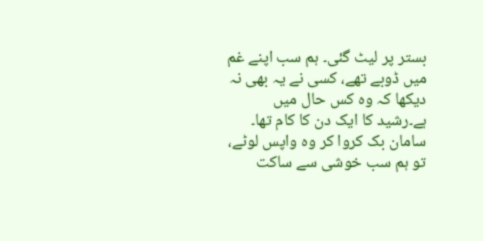بستر پر لیٹ گئی۔ ہم سب اپنے غم میں ڈوبے تھے، کسی نے یہ بھی نہ دیکھا کہ وہ کس حال میں ہے۔رشید کا ایک دن کا کام تھا۔ سامان بک کروا کر وہ واپس لوٹے، تو ہم سب خوشی سے ساکت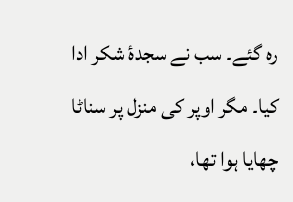رہ گئے۔ سب نے سجدۂ شکر ادا کیا۔ مگر اوپر کی منزل پر سناٹا چھایا ہوا تھا،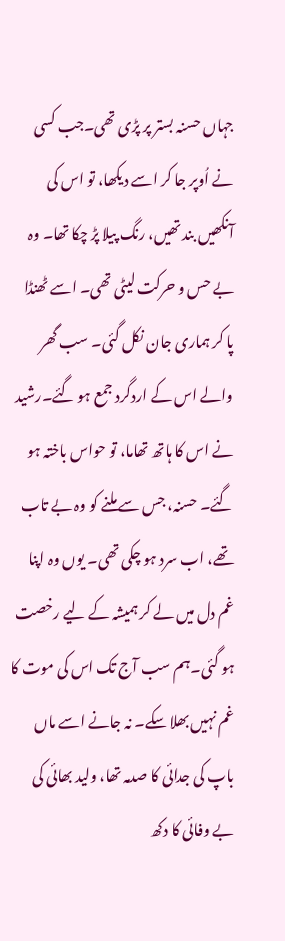جہاں حسنہ بستر پر پڑی تھی۔جب کسی نے اُوپر جا کر اسے دیکھا، تو اس کی آنکھیں بند تھیں، رنگ پیلا پڑ چکا تھا۔ وہ بے حس و حرکت لیٹی تھی۔ اسے ٹھنڈا پا کر ہماری جان نکل گئی۔ سب گھر والے اس کے اردگرد جمع ہو گئے۔رشید نے اس کا ہاتھ تھاما، تو حواس باختہ ہو گئے۔ حسنہ، جس سے ملنے کو وہ بے تاب تھے، اب سرد ہو چکی تھی۔ یوں وہ اپنا غم دل میں لے کر ہمیشہ کے لیے رخصت ہو گئی۔ہم سب آج تک اس کی موت کا غم نہیں بھلا سکے۔ نہ جانے اسے ماں باپ کی جدائی کا صدمہ تھا، ولید بھائی کی بے وفائی کا دکھ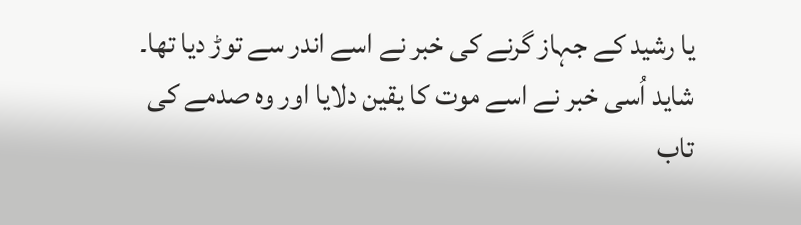یا رشید کے جہاز گرنے کی خبر نے اسے اندر سے توڑ دیا تھا۔ شاید اُسی خبر نے اسے موت کا یقین دلایا اور وہ صدمے کی تاب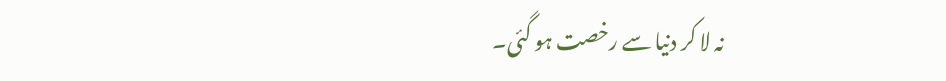نہ لا کر دنیا سے رخصت ہو گئی۔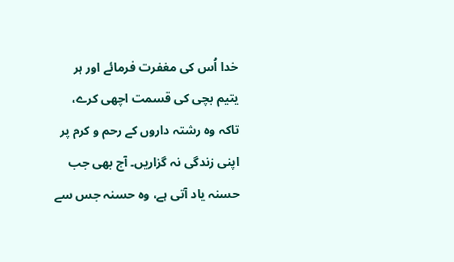خدا اُس کی مغفرت فرمائے اور ہر یتیم بچی کی قسمت اچھی کرے، تاکہ وہ رشتہ داروں کے رحم و کرم پر اپنی زندگی نہ گزاریں۔ آج بھی جب حسنہ یاد آتی ہے، وہ حسنہ جس سے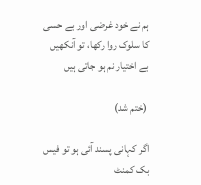ہم نے خود غرضی اور بے حسی کا سلوک روا رکھا، تو آنکھیں بے اختیار نم ہو جاتی ہیں

 (ختم شد)

اگر کہانی پسند آئی ہو تو فیس بک کمنٹ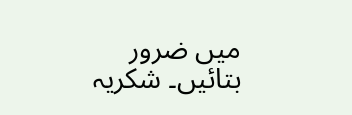میں ضرور بتائیں۔ شکریہ